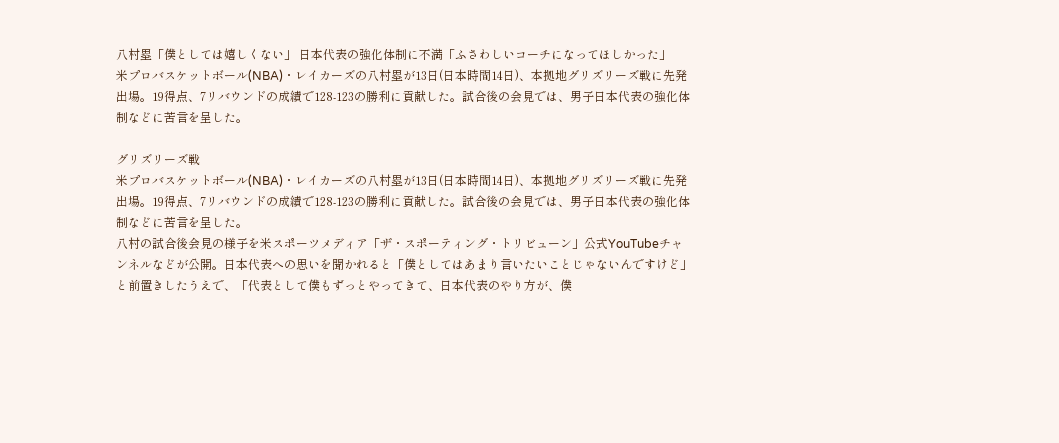八村塁「僕としては嬉しくない」 日本代表の強化体制に不満「ふさわしいコーチになってほしかった」
米プロバスケットボール(NBA)・レイカーズの八村塁が13日(日本時間14日)、本拠地グリズリーズ戦に先発出場。19得点、7リバウンドの成績で128-123の勝利に貢献した。試合後の会見では、男子日本代表の強化体制などに苦言を呈した。

グリズリーズ戦
米プロバスケットボール(NBA)・レイカーズの八村塁が13日(日本時間14日)、本拠地グリズリーズ戦に先発出場。19得点、7リバウンドの成績で128-123の勝利に貢献した。試合後の会見では、男子日本代表の強化体制などに苦言を呈した。
八村の試合後会見の様子を米スポーツメディア「ザ・スポーティング・トリビューン」公式YouTubeチャンネルなどが公開。日本代表への思いを聞かれると「僕としてはあまり言いたいことじゃないんですけど」と前置きしたうえで、「代表として僕もずっとやってきて、日本代表のやり方が、僕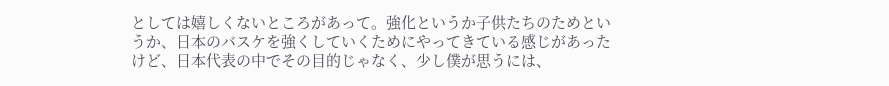としては嬉しくないところがあって。強化というか子供たちのためというか、日本のバスケを強くしていくためにやってきている感じがあったけど、日本代表の中でその目的じゃなく、少し僕が思うには、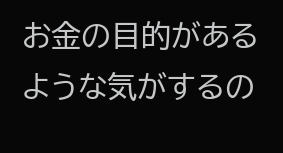お金の目的があるような気がするの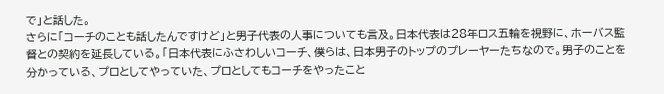で」と話した。
さらに「コーチのことも話したんですけど」と男子代表の人事についても言及。日本代表は28年ロス五輪を視野に、ホーバス監督との契約を延長している。「日本代表にふさわしいコーチ、僕らは、日本男子のトップのプレーヤーたちなので。男子のことを分かっている、プロとしてやっていた、プロとしてもコーチをやったこと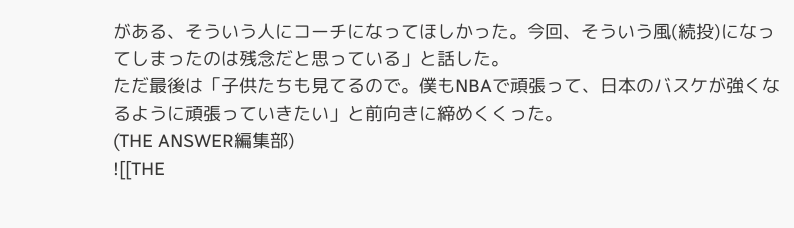がある、そういう人にコーチになってほしかった。今回、そういう風(続投)になってしまったのは残念だと思っている」と話した。
ただ最後は「子供たちも見てるので。僕もNBAで頑張って、日本のバスケが強くなるように頑張っていきたい」と前向きに締めくくった。
(THE ANSWER編集部)
![[THE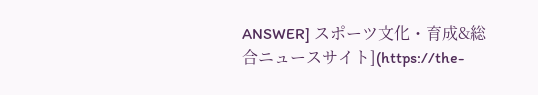ANSWER] スポーツ文化・育成&総合ニュースサイト](https://the-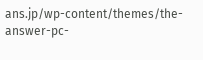ans.jp/wp-content/themes/the-answer-pc-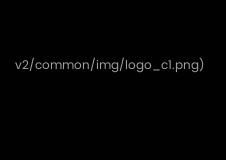v2/common/img/logo_c1.png)